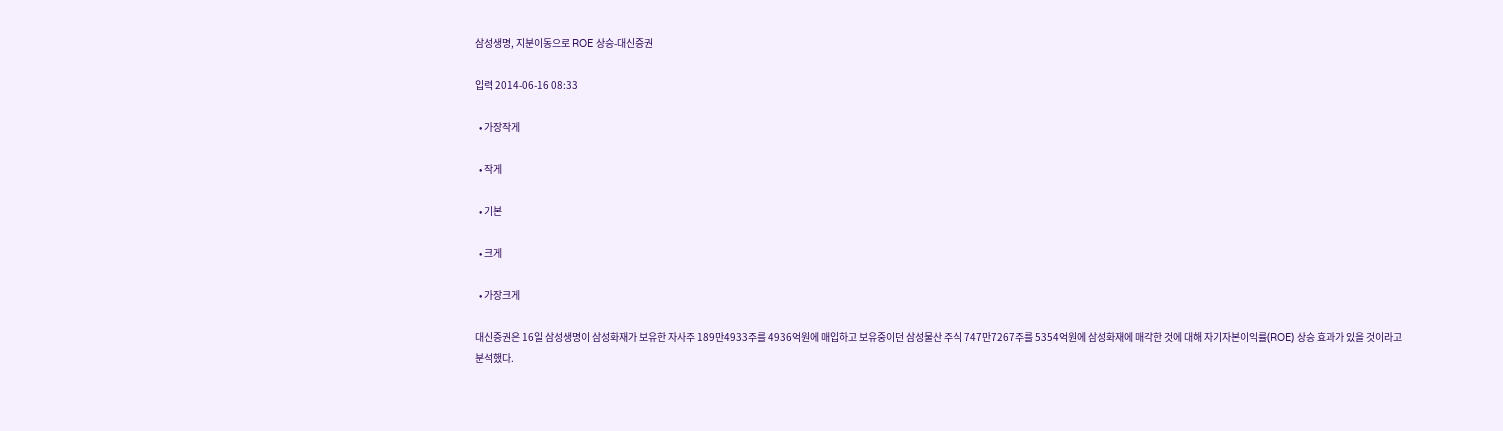삼성생명, 지분이동으로 ROE 상승-대신증권

입력 2014-06-16 08:33

  • 가장작게

  • 작게

  • 기본

  • 크게

  • 가장크게

대신증권은 16일 삼성생명이 삼성화재가 보유한 자사주 189만4933주를 4936억원에 매입하고 보유중이던 삼성물산 주식 747만7267주를 5354억원에 삼성화재에 매각한 것에 대해 자기자본이익률(ROE) 상승 효과가 있을 것이라고 분석했다.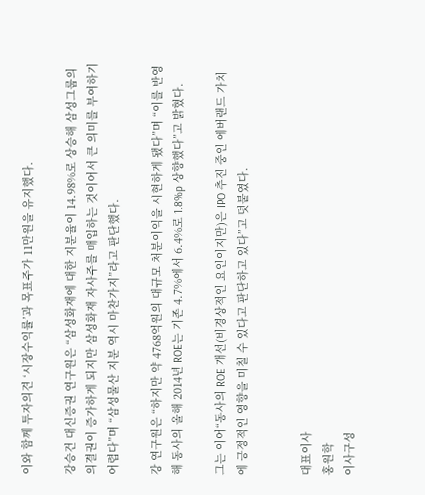이와 함께 투자의견 ‘시장수익률’과 목표주가 11만원을 유지했다.

강승건 대신증권 연구원은 “삼성화재에 대한 지분율이 14.98%로 상승해 삼성그룹의 의결권이 증가하게 되지만 삼성화재 자사주를 매입하는 것이어서 큰 의미를 부여하기 어렵다”며 “삼성물산 지분 역시 마찬가지”라고 판단했다.

강 연구원은 “하지만 약 4768억원의 대규모 처분이익을 시현하게 됐다”며 “이를 반영해 동사의 올해 2014년 ROE는 기존 4.7%에서 6.4%로 1.8%p 상향했다”고 밝혔다.

그는 이어“동사의 ROE 개선(비경상적인 요인이지만)은 IPO 추진 중인 에버랜드 가치에 긍정적인 영향을 미칠 수 있다고 판단하고 있다”고 덧붙였다.


대표이사
홍원학
이사구성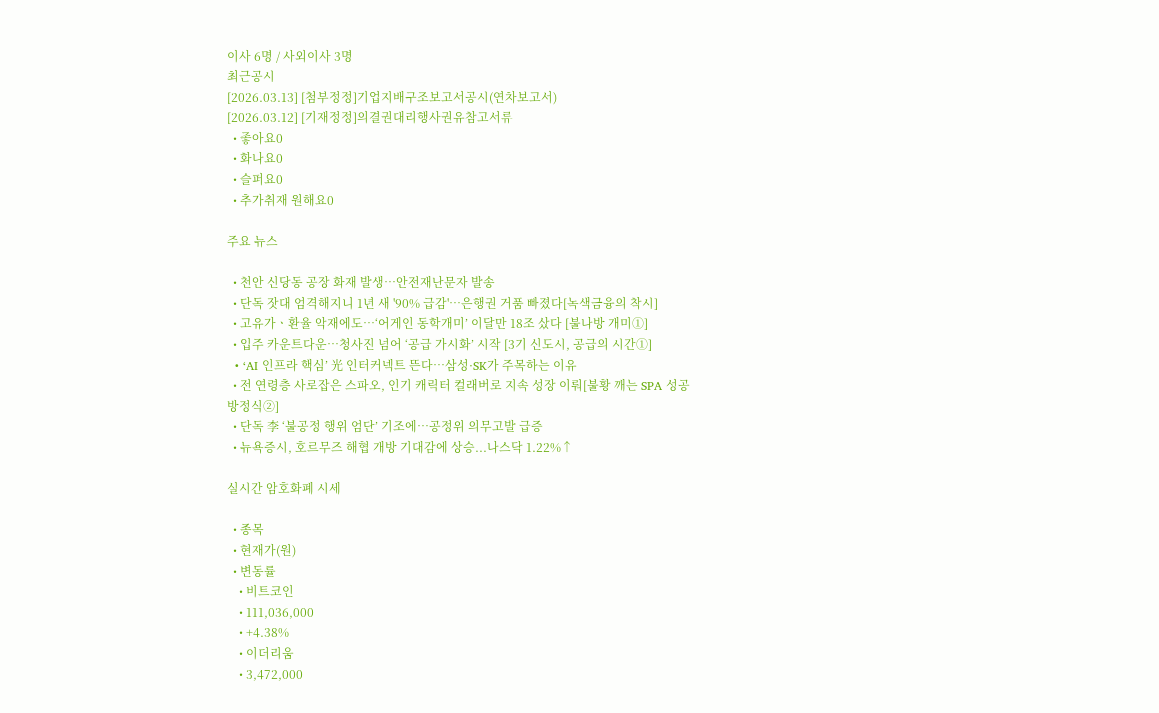이사 6명 / 사외이사 3명
최근공시
[2026.03.13] [첨부정정]기업지배구조보고서공시(연차보고서)
[2026.03.12] [기재정정]의결권대리행사권유참고서류
  • 좋아요0
  • 화나요0
  • 슬퍼요0
  • 추가취재 원해요0

주요 뉴스

  • 천안 신당동 공장 화재 발생…안전재난문자 발송
  • 단독 잣대 엄격해지니 1년 새 '90% 급감'…은행권 거품 빠졌다[녹색금융의 착시]
  • 고유가ㆍ환율 악재에도…‘어게인 동학개미’ 이달만 18조 샀다 [불나방 개미①]
  • 입주 카운트다운…청사진 넘어 ‘공급 가시화’ 시작 [3기 신도시, 공급의 시간①]
  • ‘AI 인프라 핵심’ 光 인터커넥트 뜬다…삼성·SK가 주목하는 이유
  • 전 연령층 사로잡은 스파오, 인기 캐릭터 컬래버로 지속 성장 이뤄[불황 깨는 SPA 성공 방정식②]
  • 단독 李 ‘불공정 행위 엄단’ 기조에…공정위 의무고발 급증
  • 뉴욕증시, 호르무즈 해협 개방 기대감에 상승...나스닥 1.22%↑

실시간 암호화폐 시세

  • 종목
  • 현재가(원)
  • 변동률
    • 비트코인
    • 111,036,000
    • +4.38%
    • 이더리움
    • 3,472,000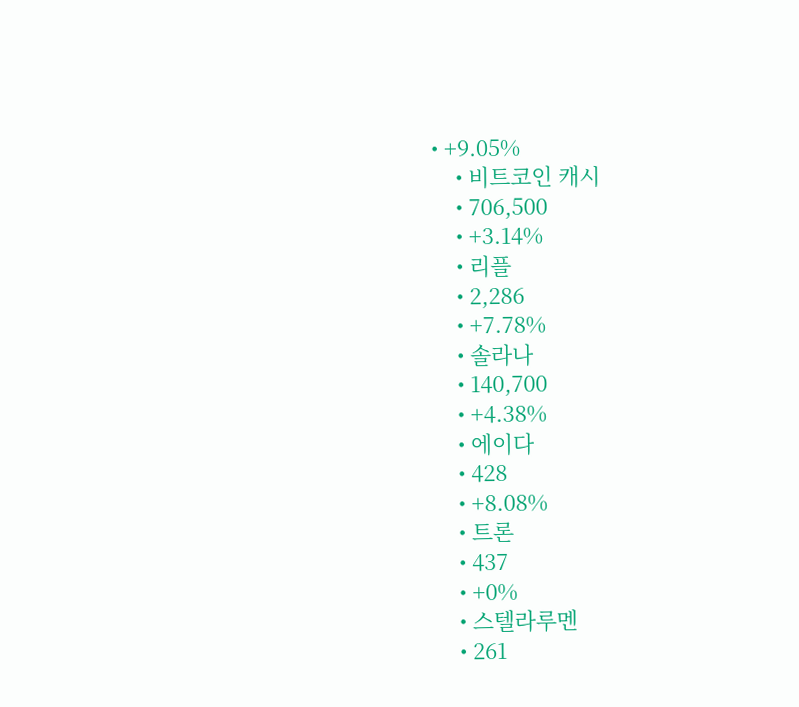• +9.05%
    • 비트코인 캐시
    • 706,500
    • +3.14%
    • 리플
    • 2,286
    • +7.78%
    • 솔라나
    • 140,700
    • +4.38%
    • 에이다
    • 428
    • +8.08%
    • 트론
    • 437
    • +0%
    • 스텔라루멘
    • 261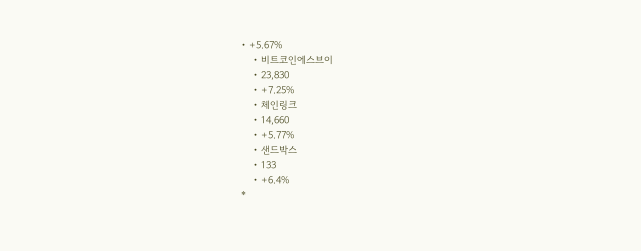• +5.67%
    • 비트코인에스브이
    • 23,830
    • +7.25%
    • 체인링크
    • 14,660
    • +5.77%
    • 샌드박스
    • 133
    • +6.4%
*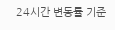24시간 변동률 기준